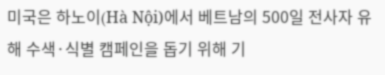미국은 하노이(Hà Nội)에서 베트남의 500일 전사자 유해 수색·식별 캠페인을 돕기 위해 기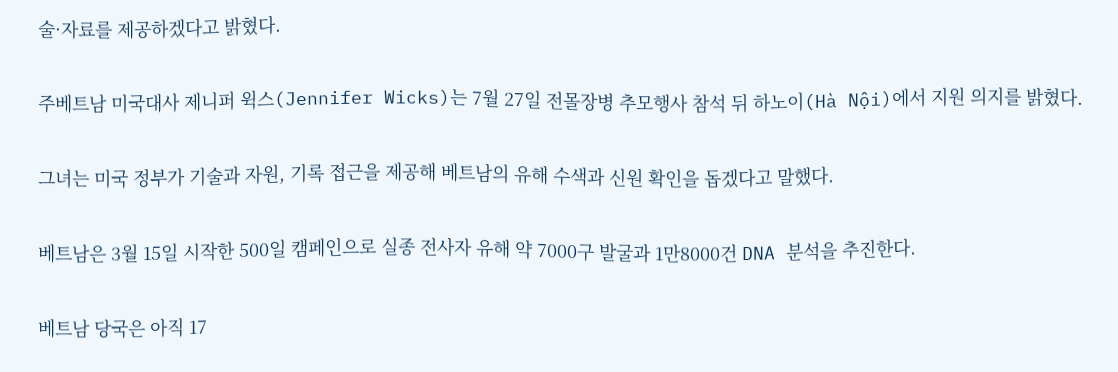술·자료를 제공하겠다고 밝혔다.

주베트남 미국대사 제니퍼 윅스(Jennifer Wicks)는 7월 27일 전몰장병 추모행사 참석 뒤 하노이(Hà Nội)에서 지원 의지를 밝혔다.

그녀는 미국 정부가 기술과 자원, 기록 접근을 제공해 베트남의 유해 수색과 신원 확인을 돕겠다고 말했다.

베트남은 3월 15일 시작한 500일 캠페인으로 실종 전사자 유해 약 7000구 발굴과 1만8000건 DNA 분석을 추진한다.

베트남 당국은 아직 17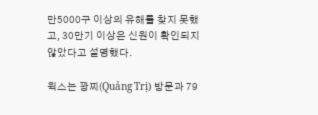만5000구 이상의 유해를 찾지 못했고, 30만기 이상은 신원이 확인되지 않았다고 설명했다.

윅스는 꽝찌(Quảng Trị) 방문과 79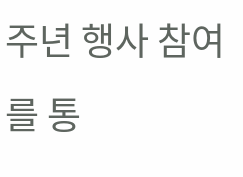주년 행사 참여를 통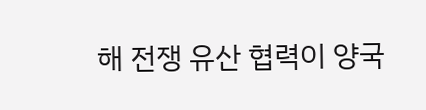해 전쟁 유산 협력이 양국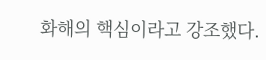화해의 핵심이라고 강조했다.